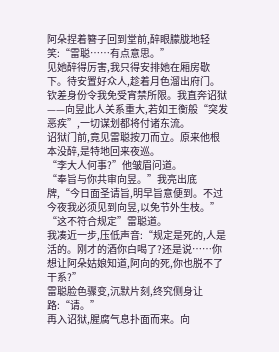阿朵捏着簪子回到堂前,醉眼朦胧地轻笑:“雷聪……有点意思。”
见她醉得厉害,我只得安排她在厢房歇下。待安置好众人,趁着月色溜出府门。
钦差身份令我免受宵禁所限。我直奔诏狱——向昱此人关系重大,若如王衡般“突发恶疾”,一切谋划都将付诸东流。
诏狱门前,竟见雷聪按刀而立。原来他根本没醉,是特地回来夜巡。
“李大人何事?”他皱眉问道。
“奉旨与你共审向昱。”我亮出底牌,“今日面圣请旨,明早旨意便到。不过今夜我必须见到向昱,以免节外生枝。”
“这不符合规定”雷聪道。
我凑近一步,压低声音:“规定是死的,人是活的。刚才的酒你白喝了?还是说……你想让阿朵姑娘知道,阿向的死,你也脱不了干系?”
雷聪脸色骤变,沉默片刻,终究侧身让路:“请。”
再入诏狱,腥腐气息扑面而来。向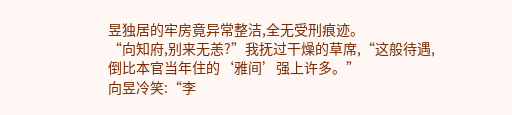昱独居的牢房竟异常整洁,全无受刑痕迹。
“向知府,别来无恙?”我抚过干燥的草席,“这般待遇,倒比本官当年住的‘雅间’强上许多。”
向昱冷笑:“李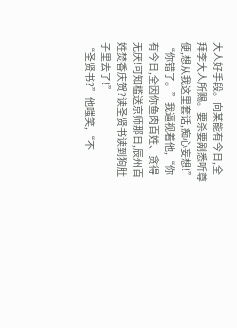大人好手段。向某能有今日,全拜李大人所赐。要杀要剐悉听尊便,想从我这里套话,痴心妄想!”
“你错了。”我逼视着他,“你有今日,全因你鱼肉百姓、贪得无厌!可知槛送京师那日,辰州百姓焚香庆贺?读圣贤书读到狗肚子里去了!”
“圣贤书?”他嗤笑,“不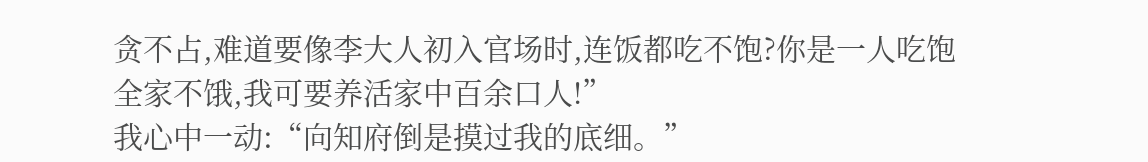贪不占,难道要像李大人初入官场时,连饭都吃不饱?你是一人吃饱全家不饿,我可要养活家中百余口人!”
我心中一动:“向知府倒是摸过我的底细。”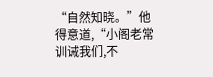“自然知晓。”他得意道,“小阁老常训诫我们,不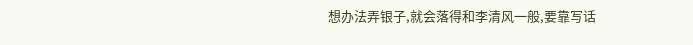想办法弄银子,就会落得和李清风一般,要靠写话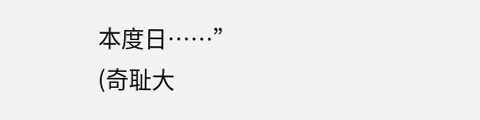本度日……”
(奇耻大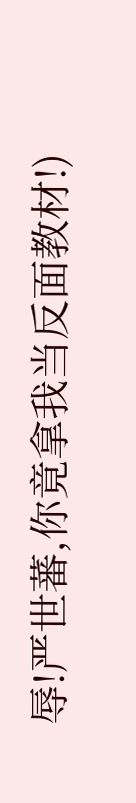辱!严世蕃,你竟拿我当反面教材!)